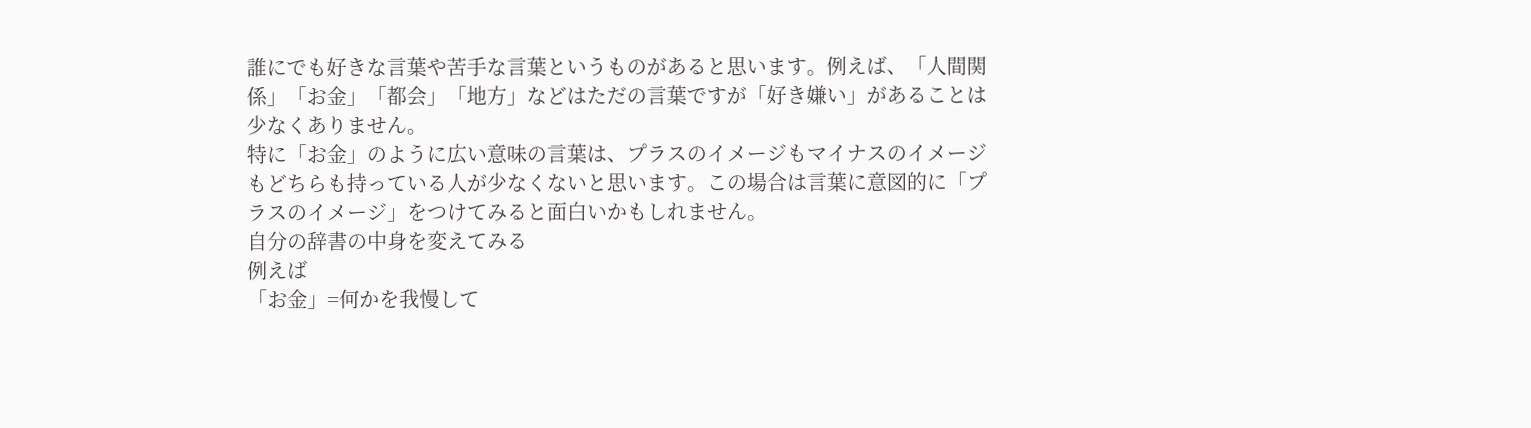誰にでも好きな言葉や苦手な言葉というものがあると思います。例えば、「人間関係」「お金」「都会」「地方」などはただの言葉ですが「好き嫌い」があることは少なくありません。
特に「お金」のように広い意味の言葉は、プラスのイメージもマイナスのイメージもどちらも持っている人が少なくないと思います。この場合は言葉に意図的に「プラスのイメージ」をつけてみると面白いかもしれません。
自分の辞書の中身を変えてみる
例えば
「お金」=何かを我慢して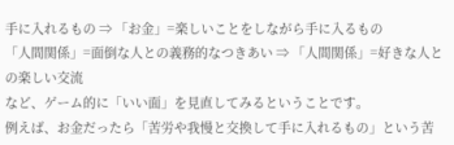手に入れるもの ⇒ 「お金」=楽しいことをしながら手に入るもの
「人間関係」=面倒な人との義務的なつきあい ⇒ 「人間関係」=好きな人との楽しい交流
など、ゲーム的に「いい面」を見直してみるということです。
例えば、お金だったら「苦労や我慢と交換して手に入れるもの」という苦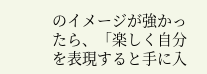のイメージが強かったら、「楽しく自分を表現すると手に入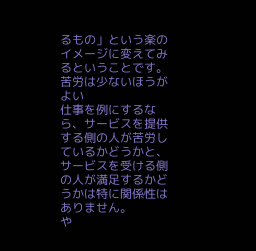るもの」という楽のイメージに変えてみるということです。
苦労は少ないほうがよい
仕事を例にするなら、サービスを提供する側の人が苦労しているかどうかと、サービスを受ける側の人が満足するかどうかは特に関係性はありません。
や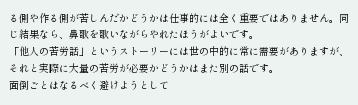る側や作る側が苦しんだかどうかは仕事的には全く重要ではありません。同じ結果なら、鼻歌を歌いながらやれたほうがよいです。
「他人の苦労話」というストーリーには世の中的に常に需要がありますが、それと実際に大量の苦労が必要かどうかはまた別の話です。
面倒ごとはなるべく避けようとして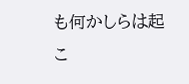も何かしらは起こ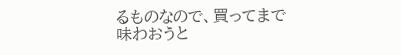るものなので、買ってまで味わおうと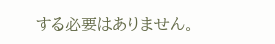する必要はありません。